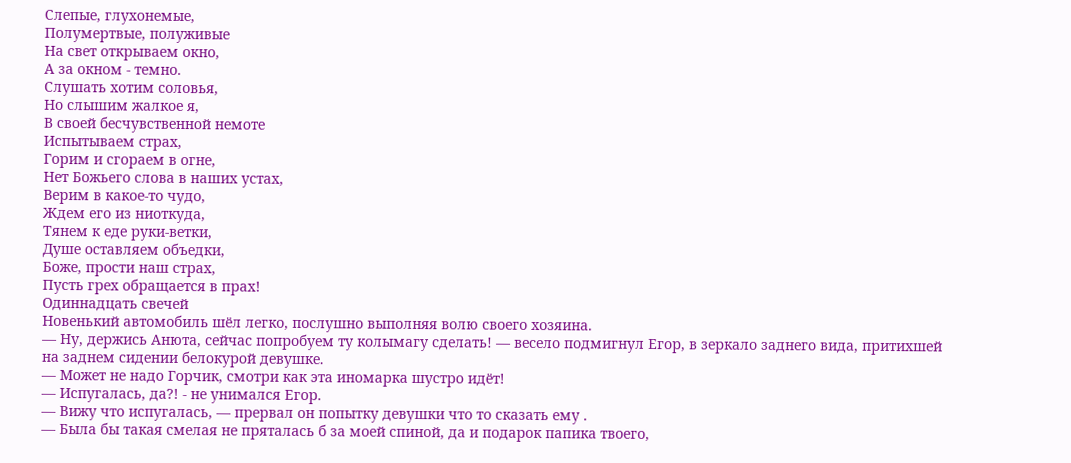Слепые, глухонемые,
Полумертвые, полуживые
На свет открываем окно,
А за окном - темно.
Слушать хотим соловья,
Но слышим жалкое я,
В своей бесчувственной немоте
Испытываем страх,
Горим и сгораем в огне,
Нет Божьего слова в наших устах,
Верим в какое-то чудо,
Ждем его из ниоткуда,
Тянем к еде руки-ветки,
Душе оставляем объедки,
Боже, прости наш страх,
Пусть грех обращается в прах!
Одиннадцать свечей
Новенький автомобиль шёл легко, послушно выполняя волю своего хозяина.
— Ну, держись Анюта, сейчас попробуем ту колымагу сделать! — весело подмигнул Егор, в зеркало заднего вида, притихшей на заднем сидении белокурой девушке.
— Может не надо Горчик, смотри как эта иномарка шустро идёт!
— Испугалась, да?! - не унимался Егор.
— Вижу что испугалась, — прервал он попытку девушки что то сказать ему .
— Была бы такая смелая не пряталась б за моей спиной, да и подарок папика твоего,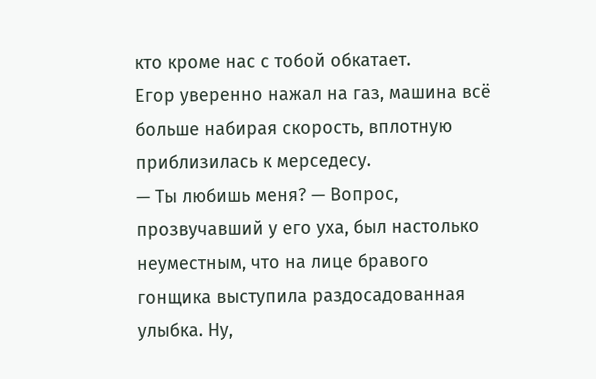кто кроме нас с тобой обкатает.
Егор уверенно нажал на газ, машина всё больше набирая скорость, вплотную приблизилась к мерседесу.
— Ты любишь меня? — Вопрос, прозвучавший у его уха, был настолько неуместным, что на лице бравого гонщика выступила раздосадованная улыбка. Ну,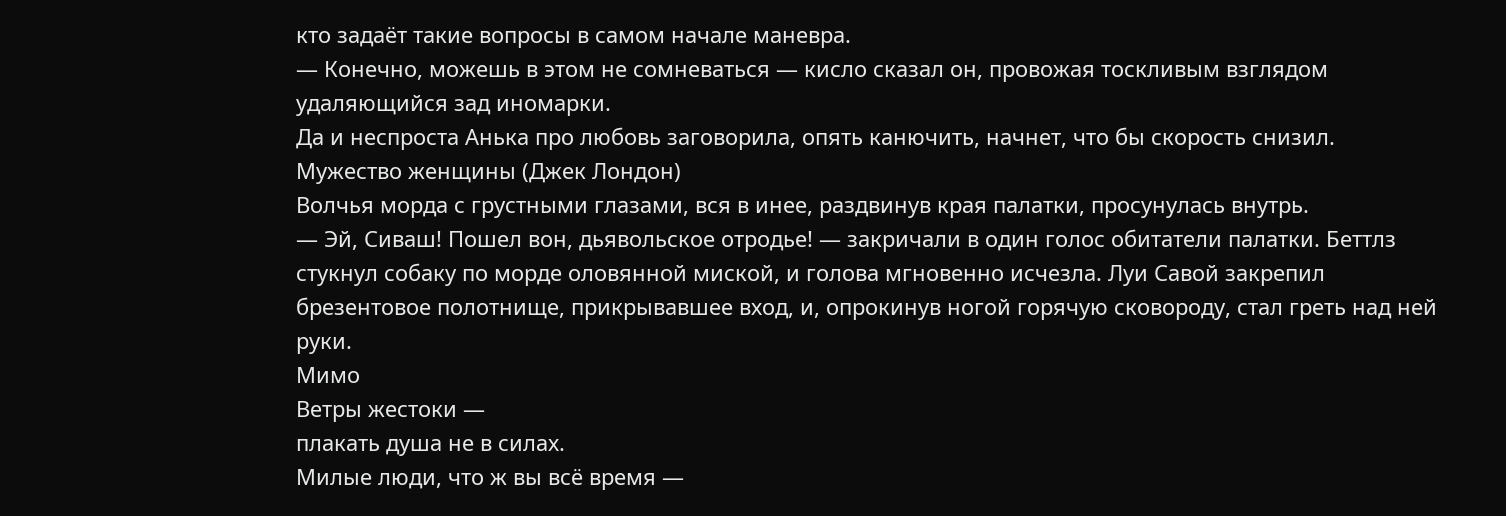кто задаёт такие вопросы в самом начале маневра.
— Конечно, можешь в этом не сомневаться — кисло сказал он, провожая тоскливым взглядом удаляющийся зад иномарки.
Да и неспроста Анька про любовь заговорила, опять канючить, начнет, что бы скорость снизил.
Мужество женщины (Джек Лондон)
Волчья морда с грустными глазами, вся в инее, раздвинув края палатки, просунулась внутрь.
— Эй, Сиваш! Пошел вон, дьявольское отродье! — закричали в один голос обитатели палатки. Беттлз стукнул собаку по морде оловянной миской, и голова мгновенно исчезла. Луи Савой закрепил брезентовое полотнище, прикрывавшее вход, и, опрокинув ногой горячую сковороду, стал греть над ней руки.
Мимо
Ветры жестоки —
плакать душа не в силах.
Милые люди, что ж вы всё время —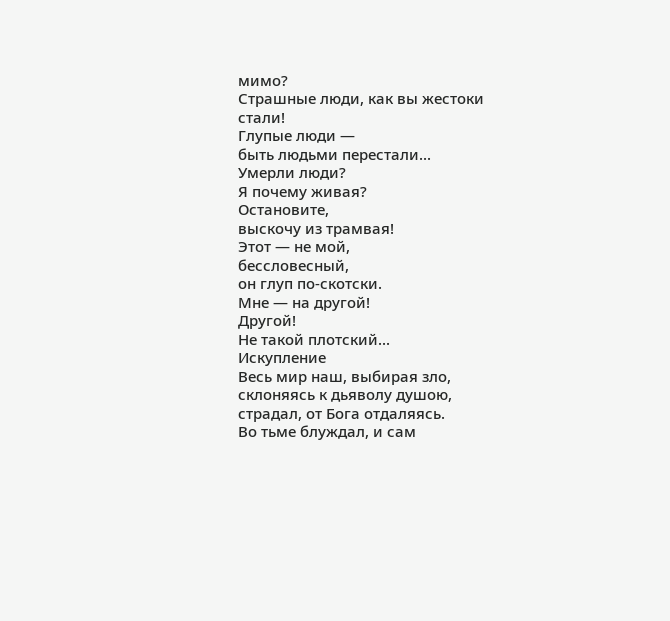мимо?
Страшные люди, как вы жестоки
стали!
Глупые люди —
быть людьми перестали...
Умерли люди?
Я почему живая?
Остановите,
выскочу из трамвая!
Этот — не мой,
бессловесный,
он глуп по-скотски.
Мне — на другой!
Другой!
Не такой плотский...
Искупление
Весь мир наш, выбирая зло,
склоняясь к дьяволу душою,
страдал, от Бога отдаляясь.
Во тьме блуждал, и сам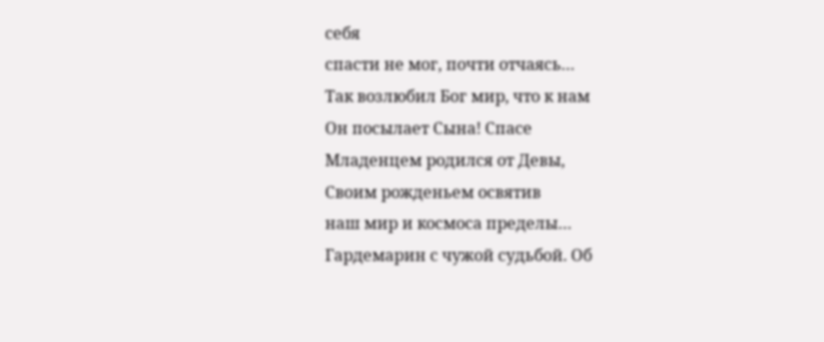себя
спасти не мог, почти отчаясь…
Так возлюбил Бог мир, что к нам
Он посылает Сына! Спасе
Младенцем родился от Девы,
Своим рожденьем освятив
наш мир и космоса пределы…
Гардемарин с чужой судьбой. Об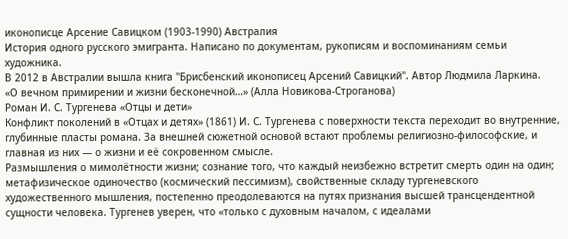иконописце Арсение Савицком (1903-1990) Австралия
История одного русского эмигранта. Написано по документам, рукописям и воспоминаниям семьи художника.
В 2012 в Австралии вышла книга "Брисбенский иконописец Арсений Савицкий". Автор Людмила Ларкина.
«О вечном примирении и жизни бесконечной…» (Алла Новикова-Строганова)
Роман И. С. Тургенева «Отцы и дети»
Конфликт поколений в «Отцах и детях» (1861) И. С. Тургенева с поверхности текста переходит во внутренние, глубинные пласты романа. За внешней сюжетной основой встают проблемы религиозно-философские, и главная из них — о жизни и её сокровенном смысле.
Размышления о мимолётности жизни; сознание того, что каждый неизбежно встретит смерть один на один; метафизическое одиночество (космический пессимизм), свойственные складу тургеневского художественного мышления, постепенно преодолеваются на путях признания высшей трансцендентной сущности человека. Тургенев уверен, что «только с духовным началом, с идеалами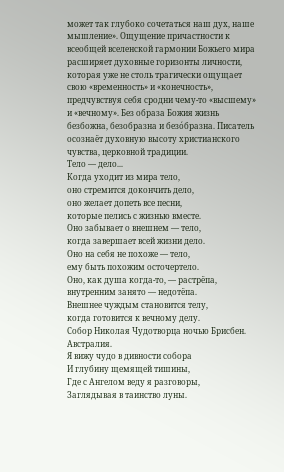может так глубоко сочетаться наш дух, наше мышление». Ощущение причастности к всеобщей вселенской гармонии Божьего мира расширяет духовные горизонты личности, которая уже не столь трагически ощущает свою «временность» и «конечность», предчувствуя себя сродни чему-то «высшему» и «вечному». Без образа Божия жизнь безбожна, безобразна и безóбразна. Писатель осознаёт духовную высоту христианского чувства, церковной традиции.
Тело — дело...
Когда уходит из мира тело,
оно стремится докончить дело,
оно желает допеть все песни,
которые пелись с жизнью вместе.
Оно забывает о внешнем — тело,
когда завершает всей жизни дело.
Оно на себя не похоже — тело,
ему быть похожим осточертело.
Оно, как душа когда-то, — растрёпа,
внутренним занято — недотёпа.
Внешнее чуждым становится телу,
когда готовится к вечному делу.
Собор Николая Чудотворца ночью Брисбен. Австралия.
Я вижу чудо в дивности собора
И глубину щемящей тишины,
Где с Ангелом веду я разговоры,
Заглядывая в таинство луны.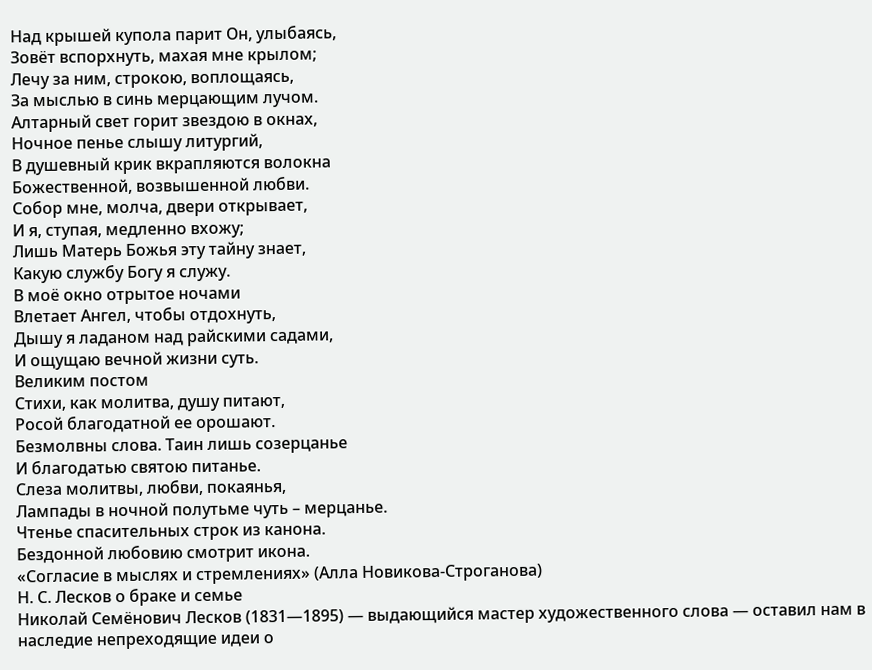Над крышей купола парит Он, улыбаясь,
Зовёт вспорхнуть, махая мне крылом;
Лечу за ним, строкою, воплощаясь,
За мыслью в синь мерцающим лучом.
Алтарный свет горит звездою в окнах,
Ночное пенье слышу литургий,
В душевный крик вкрапляются волокна
Божественной, возвышенной любви.
Собор мне, молча, двери открывает,
И я, ступая, медленно вхожу;
Лишь Матерь Божья эту тайну знает,
Какую службу Богу я служу.
В моё окно отрытое ночами
Влетает Ангел, чтобы отдохнуть,
Дышу я ладаном над райскими садами,
И ощущаю вечной жизни суть.
Великим постом
Стихи, как молитва, душу питают,
Росой благодатной ее орошают.
Безмолвны слова. Таин лишь созерцанье
И благодатью святою питанье.
Слеза молитвы, любви, покаянья,
Лампады в ночной полутьме чуть – мерцанье.
Чтенье спасительных строк из канона.
Бездонной любовию смотрит икона.
«Согласие в мыслях и стремлениях» (Алла Новикова-Строганова)
Н. С. Лесков о браке и семье
Николай Семёнович Лесков (1831—1895) — выдающийся мастер художественного слова — оставил нам в наследие непреходящие идеи о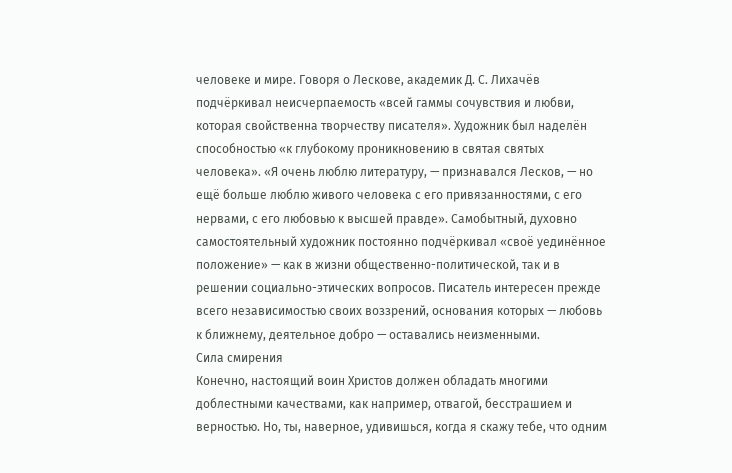человеке и мире. Говоря о Лескове, академик Д. С. Лихачёв подчёркивал неисчерпаемость «всей гаммы сочувствия и любви, которая свойственна творчеству писателя». Художник был наделён способностью «к глубокому проникновению в святая святых человека». «Я очень люблю литературу, — признавался Лесков, — но ещё больше люблю живого человека с его привязанностями, с его нервами, с его любовью к высшей правде». Самобытный, духовно самостоятельный художник постоянно подчёркивал «своё уединённое положение» — как в жизни общественно-политической, так и в решении социально-этических вопросов. Писатель интересен прежде всего независимостью своих воззрений, основания которых — любовь к ближнему, деятельное добро — оставались неизменными.
Сила смирения
Конечно, настоящий воин Христов должен обладать многими доблестными качествами, как например, отвагой, бесстрашием и верностью. Но, ты, наверное, удивишься, когда я скажу тебе, что одним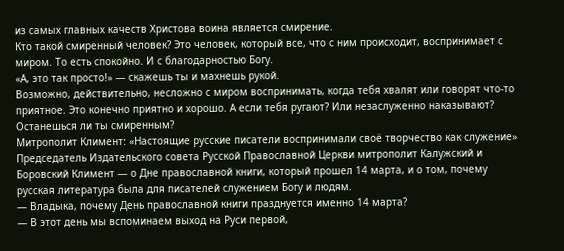из самых главных качеств Христова воина является смирение.
Кто такой смиренный человек? Это человек, который все, что с ним происходит, воспринимает с миром. То есть спокойно. И с благодарностью Богу.
«А, это так просто!» — скажешь ты и махнешь рукой.
Возможно, действительно, несложно с миром воспринимать, когда тебя хвалят или говорят что-то приятное. Это конечно приятно и хорошо. А если тебя ругают? Или незаслуженно наказывают? Останешься ли ты смиренным?
Митрополит Климент: «Настоящие русские писатели воспринимали своё творчество как служение»
Председатель Издательского совета Русской Православной Церкви митрополит Калужский и Боровский Климент — о Дне православной книги, который прошел 14 марта, и о том, почему русская литература была для писателей служением Богу и людям.
— Владыка, почему День православной книги празднуется именно 14 марта?
— В этот день мы вспоминаем выход на Руси первой,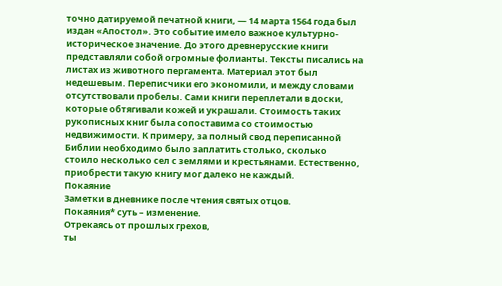точно датируемой печатной книги, — 14 марта 1564 года был издан «Апостол». Это событие имело важное культурно-историческое значение. До этого древнерусские книги представляли собой огромные фолианты. Тексты писались на листах из животного пергамента. Материал этот был недешевым. Переписчики его экономили, и между словами отсутствовали пробелы. Сами книги переплетали в доски, которые обтягивали кожей и украшали. Стоимость таких рукописных книг была сопоставима со стоимостью недвижимости. К примеру, за полный свод переписанной Библии необходимо было заплатить столько, сколько стоило несколько сел с землями и крестьянами. Естественно, приобрести такую книгу мог далеко не каждый.
Покаяние
Заметки в дневнике после чтения святых отцов.
Покаяния* суть – изменение.
Отрекаясь от прошлых грехов,
ты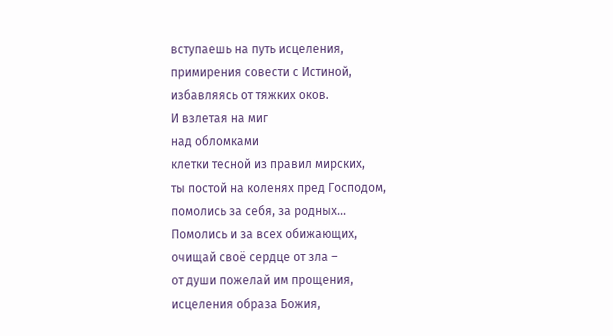вступаешь на путь исцеления,
примирения совести с Истиной,
избавляясь от тяжких оков.
И взлетая на миг
над обломками
клетки тесной из правил мирских,
ты постой на коленях пред Господом,
помолись за себя, за родных…
Помолись и за всех обижающих,
очищай своё сердце от зла –
от души пожелай им прощения,
исцеления образа Божия,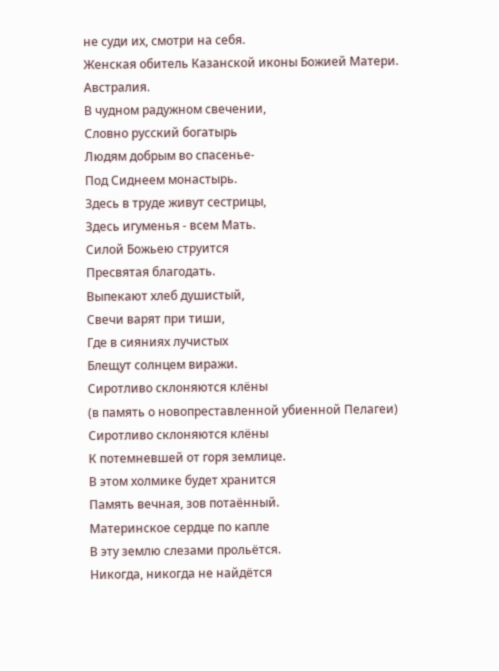не суди их, смотри на себя.
Женская обитель Казанской иконы Божией Матери. Австралия.
В чудном радужном свечении,
Словно русский богатырь
Людям добрым во спасенье-
Под Сиднеем монастырь.
Здесь в труде живут сестрицы,
Здесь игуменья - всем Мать.
Силой Божьею струится
Пресвятая благодать.
Выпекают хлеб душистый,
Свечи варят при тиши,
Где в сияниях лучистых
Блещут солнцем виражи.
Сиротливо склоняются клёны
(в память о новопреставленной убиенной Пелагеи)
Сиротливо склоняются клёны
К потемневшей от горя землице.
В этом холмике будет хранится
Память вечная, зов потаённый.
Материнское сердце по капле
В эту землю слезами прольётся.
Никогда, никогда не найдётся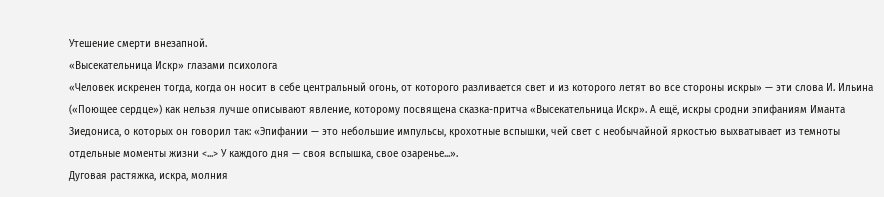Утешение смерти внезапной.
«Высекательница Искр» глазами психолога
«Человек искренен тогда, когда он носит в себе центральный огонь, от которого разливается свет и из которого летят во все стороны искры» — эти слова И. Ильина («Поющее сердце») как нельзя лучше описывают явление, которому посвящена сказка-притча «Высекательница Искр». А ещё, искры сродни эпифаниям Иманта Зиедониса, о которых он говорил так: «Эпифании — это небольшие импульсы, крохотные вспышки, чей свет с необычайной яркостью выхватывает из темноты отдельные моменты жизни <...> У каждого дня — своя вспышка, свое озаренье...».
Дуговая растяжка, искра, молния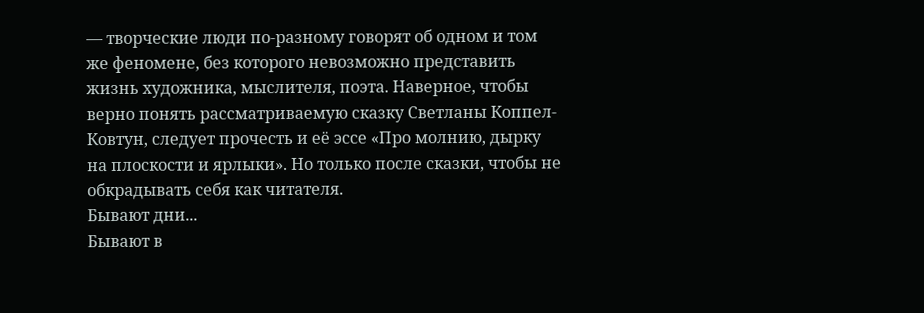— творческие люди по-разному говорят об одном и том же феномене, без которого невозможно представить жизнь художника, мыслителя, поэта. Наверное, чтобы верно понять рассматриваемую сказку Светланы Коппел-Ковтун, следует прочесть и её эссе «Про молнию, дырку на плоскости и ярлыки». Но только после сказки, чтобы не обкрадывать себя как читателя.
Бывают дни...
Бывают в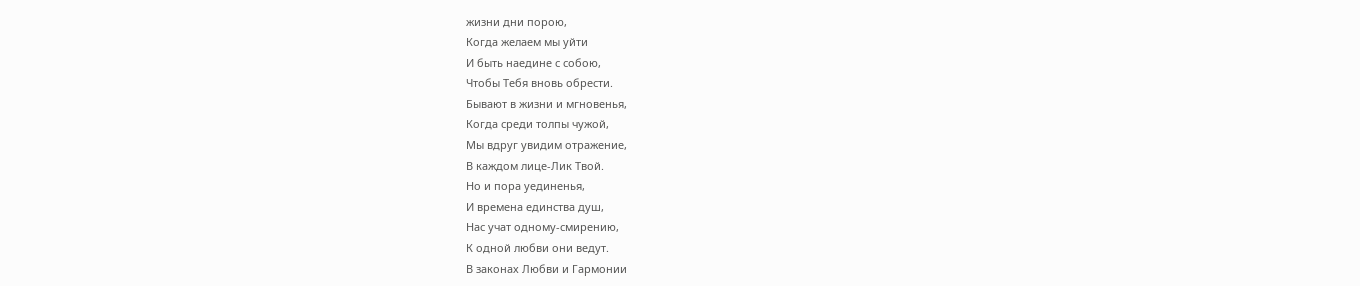жизни дни порою,
Когда желаем мы уйти
И быть наедине с собою,
Чтобы Тебя вновь обрести.
Бывают в жизни и мгновенья,
Когда среди толпы чужой,
Мы вдруг увидим отражение,
В каждом лице-Лик Твой.
Но и пора уединенья,
И времена единства душ,
Нас учат одному-смирению,
К одной любви они ведут.
В законах Любви и Гармонии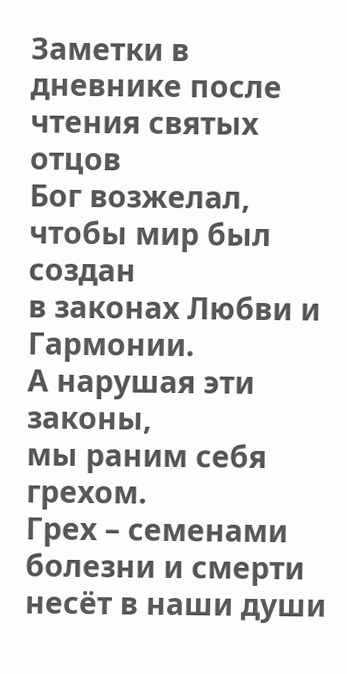Заметки в дневнике после чтения святых отцов
Бог возжелал,
чтобы мир был создан
в законах Любви и Гармонии.
А нарушая эти законы,
мы раним себя грехом.
Грех – семенами болезни и смерти
несёт в наши души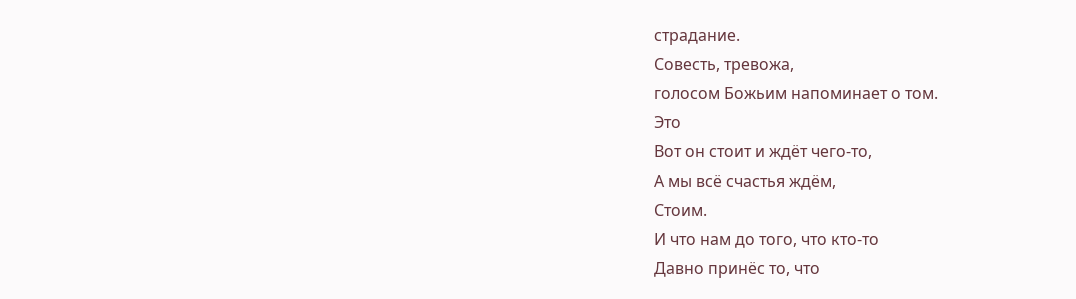страдание.
Совесть, тревожа,
голосом Божьим напоминает о том.
Это
Вот он стоит и ждёт чего-то,
А мы всё счастья ждём,
Стоим.
И что нам до того, что кто-то
Давно принёс то, что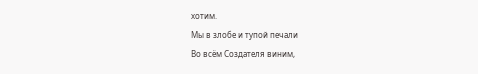хотим.
Мы в злобе и тупой печали
Во всём Создателя виним,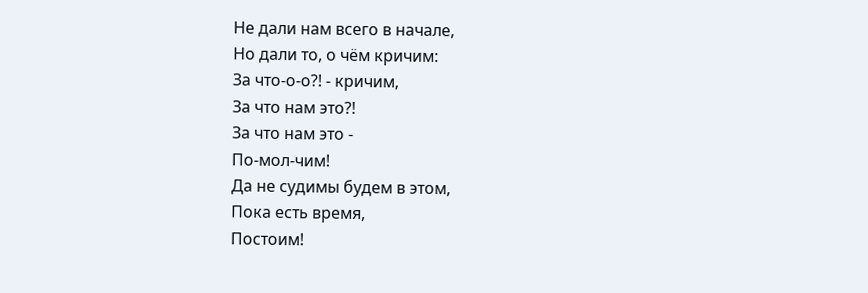Не дали нам всего в начале,
Но дали то, о чём кричим:
За что-о-о?! - кричим,
За что нам это?!
За что нам это -
По-мол-чим!
Да не судимы будем в этом,
Пока есть время,
Постоим!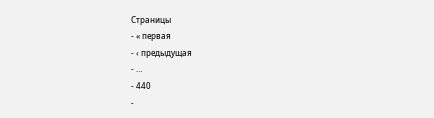Страницы
- « первая
- ‹ предыдущая
- …
- 440
-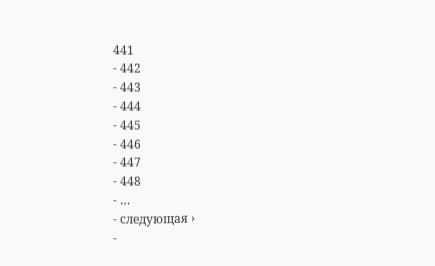441
- 442
- 443
- 444
- 445
- 446
- 447
- 448
- …
- следующая ›
-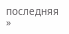последняя »